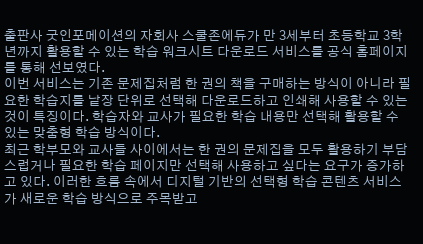출판사 굿인포메이션의 자회사 스쿨존에듀가 만 3세부터 초등학교 3학년까지 활용할 수 있는 학습 워크시트 다운로드 서비스를 공식 홈페이지를 통해 선보였다.
이번 서비스는 기존 문제집처럼 한 권의 책을 구매하는 방식이 아니라 필요한 학습지를 낱장 단위로 선택해 다운로드하고 인쇄해 사용할 수 있는 것이 특징이다. 학습자와 교사가 필요한 학습 내용만 선택해 활용할 수 있는 맞춤형 학습 방식이다.
최근 학부모와 교사들 사이에서는 한 권의 문제집을 모두 활용하기 부담스럽거나 필요한 학습 페이지만 선택해 사용하고 싶다는 요구가 증가하고 있다. 이러한 흐름 속에서 디지털 기반의 선택형 학습 콘텐츠 서비스가 새로운 학습 방식으로 주목받고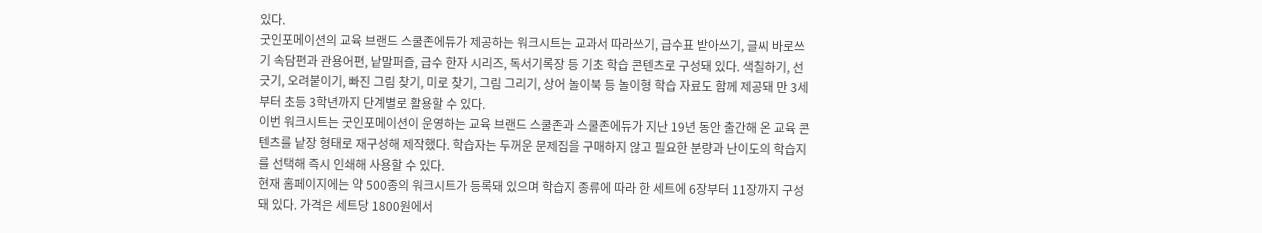있다.
굿인포메이션의 교육 브랜드 스쿨존에듀가 제공하는 워크시트는 교과서 따라쓰기, 급수표 받아쓰기, 글씨 바로쓰기 속담편과 관용어편, 낱말퍼즐, 급수 한자 시리즈, 독서기록장 등 기초 학습 콘텐츠로 구성돼 있다. 색칠하기, 선긋기, 오려붙이기, 빠진 그림 찾기, 미로 찾기, 그림 그리기, 상어 놀이북 등 놀이형 학습 자료도 함께 제공돼 만 3세부터 초등 3학년까지 단계별로 활용할 수 있다.
이번 워크시트는 굿인포메이션이 운영하는 교육 브랜드 스쿨존과 스쿨존에듀가 지난 19년 동안 출간해 온 교육 콘텐츠를 낱장 형태로 재구성해 제작했다. 학습자는 두꺼운 문제집을 구매하지 않고 필요한 분량과 난이도의 학습지를 선택해 즉시 인쇄해 사용할 수 있다.
현재 홈페이지에는 약 500종의 워크시트가 등록돼 있으며 학습지 종류에 따라 한 세트에 6장부터 11장까지 구성돼 있다. 가격은 세트당 1800원에서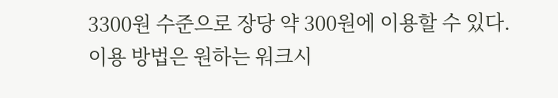3300원 수준으로 장당 약 300원에 이용할 수 있다.
이용 방법은 원하는 워크시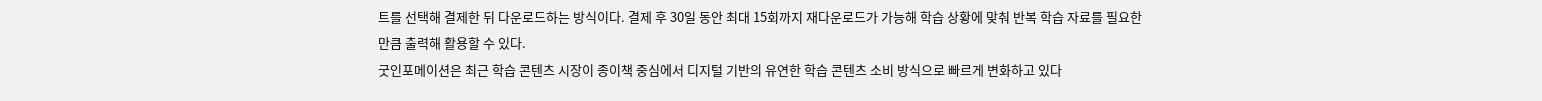트를 선택해 결제한 뒤 다운로드하는 방식이다. 결제 후 30일 동안 최대 15회까지 재다운로드가 가능해 학습 상황에 맞춰 반복 학습 자료를 필요한 만큼 출력해 활용할 수 있다.
굿인포메이션은 최근 학습 콘텐츠 시장이 종이책 중심에서 디지털 기반의 유연한 학습 콘텐츠 소비 방식으로 빠르게 변화하고 있다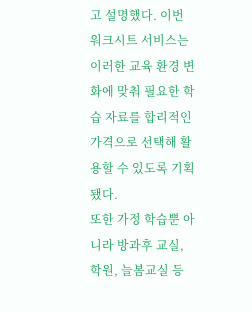고 설명했다. 이번 워크시트 서비스는 이러한 교육 환경 변화에 맞춰 필요한 학습 자료를 합리적인 가격으로 선택해 활용할 수 있도록 기획됐다.
또한 가정 학습뿐 아니라 방과후 교실, 학원, 늘봄교실 등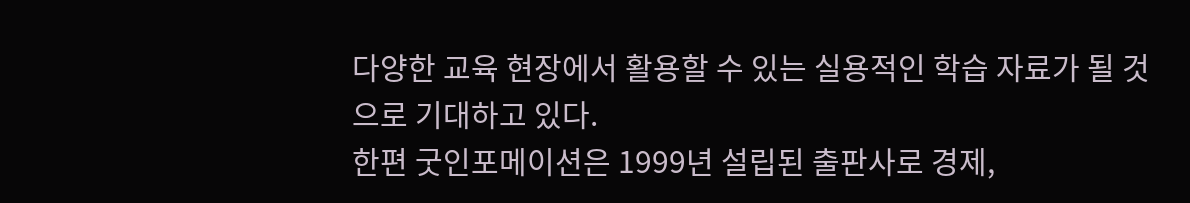다양한 교육 현장에서 활용할 수 있는 실용적인 학습 자료가 될 것으로 기대하고 있다.
한편 굿인포메이션은 1999년 설립된 출판사로 경제,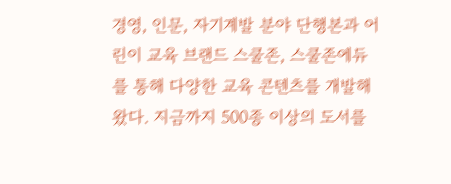경영, 인문, 자기계발 분야 단행본과 어린이 교육 브랜드 스쿨존, 스쿨존에듀를 통해 다양한 교육 콘텐츠를 개발해 왔다. 지금까지 500종 이상의 도서를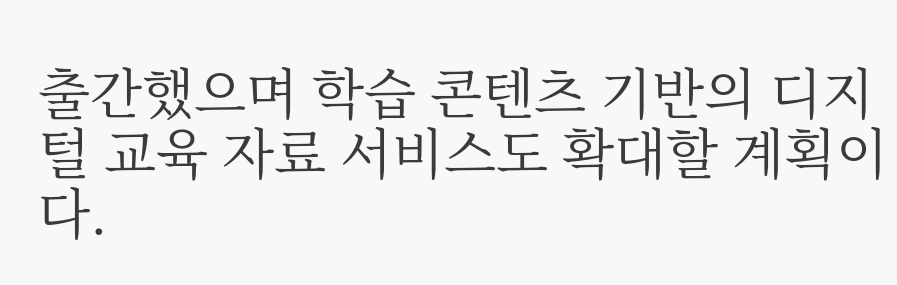출간했으며 학습 콘텐츠 기반의 디지털 교육 자료 서비스도 확대할 계획이다.